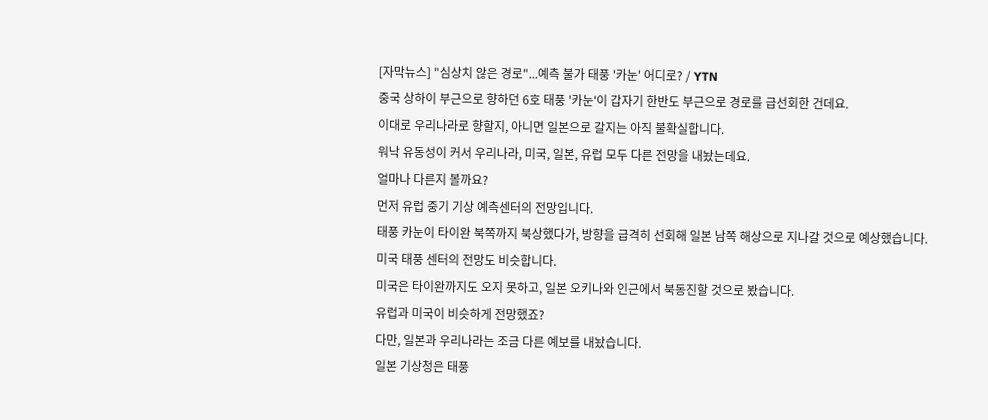[자막뉴스] "심상치 않은 경로"...예측 불가 태풍 '카눈' 어디로? / YTN
중국 상하이 부근으로 향하던 6호 태풍 '카눈'이 갑자기 한반도 부근으로 경로를 급선회한 건데요.
이대로 우리나라로 향할지, 아니면 일본으로 갈지는 아직 불확실합니다.
워낙 유동성이 커서 우리나라, 미국, 일본, 유럽 모두 다른 전망을 내놨는데요.
얼마나 다른지 볼까요?
먼저 유럽 중기 기상 예측센터의 전망입니다.
태풍 카눈이 타이완 북쪽까지 북상했다가, 방향을 급격히 선회해 일본 남쪽 해상으로 지나갈 것으로 예상했습니다.
미국 태풍 센터의 전망도 비슷합니다.
미국은 타이완까지도 오지 못하고, 일본 오키나와 인근에서 북동진할 것으로 봤습니다.
유럽과 미국이 비슷하게 전망했죠?
다만, 일본과 우리나라는 조금 다른 예보를 내놨습니다.
일본 기상청은 태풍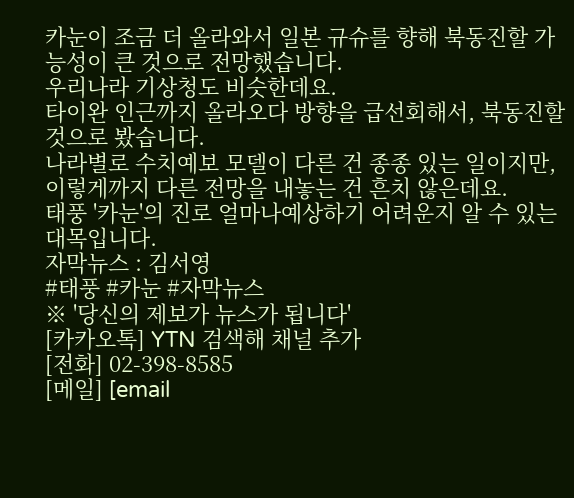카눈이 조금 더 올라와서 일본 규슈를 향해 북동진할 가능성이 큰 것으로 전망했습니다.
우리나라 기상청도 비슷한데요.
타이완 인근까지 올라오다 방향을 급선회해서, 북동진할 것으로 봤습니다.
나라별로 수치예보 모델이 다른 건 종종 있는 일이지만, 이렇게까지 다른 전망을 내놓는 건 흔치 않은데요.
태풍 '카눈'의 진로 얼마나예상하기 어려운지 알 수 있는 대목입니다.
자막뉴스 : 김서영
#태풍 #카눈 #자막뉴스
※ '당신의 제보가 뉴스가 됩니다'
[카카오톡] YTN 검색해 채널 추가
[전화] 02-398-8585
[메일] [email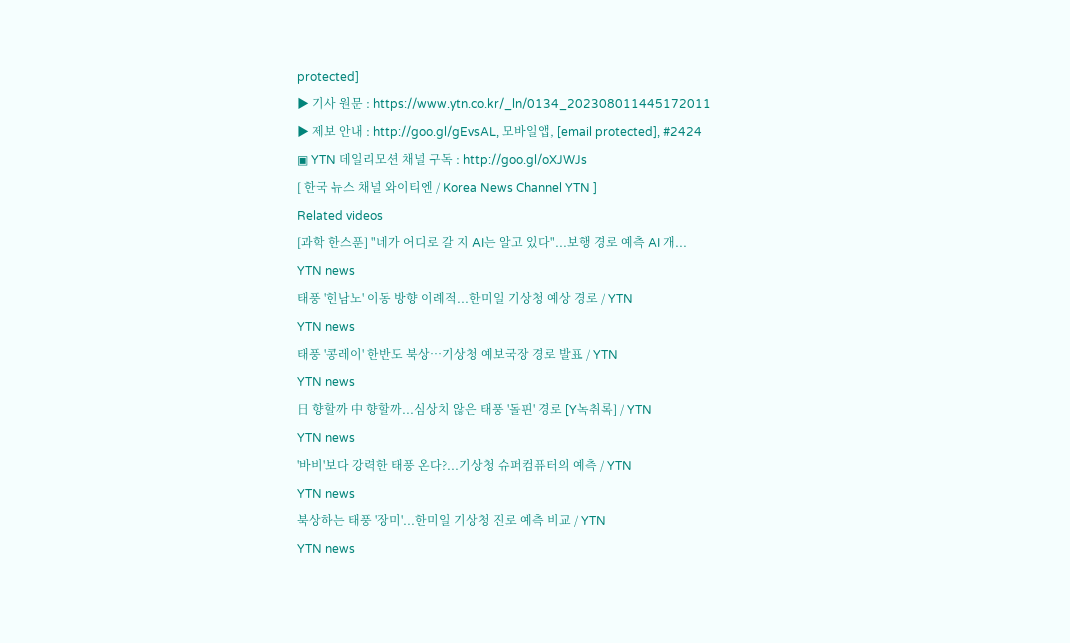protected]
▶ 기사 원문 : https://www.ytn.co.kr/_ln/0134_202308011445172011
▶ 제보 안내 : http://goo.gl/gEvsAL, 모바일앱, [email protected], #2424
▣ YTN 데일리모션 채널 구독 : http://goo.gl/oXJWJs
[ 한국 뉴스 채널 와이티엔 / Korea News Channel YTN ]
Related videos
[과학 한스푼] "네가 어디로 갈 지 AI는 알고 있다"...보행 경로 예측 AI 개...
YTN news
태풍 '힌남노' 이동 방향 이례적...한미일 기상청 예상 경로 / YTN
YTN news
태풍 '콩레이' 한반도 북상…기상청 예보국장 경로 발표 / YTN
YTN news
日 향할까 中 향할까...심상치 않은 태풍 '돌핀' 경로 [Y녹취록] / YTN
YTN news
'바비'보다 강력한 태풍 온다?...기상청 슈퍼컴퓨터의 예측 / YTN
YTN news
북상하는 태풍 '장미'...한미일 기상청 진로 예측 비교 / YTN
YTN news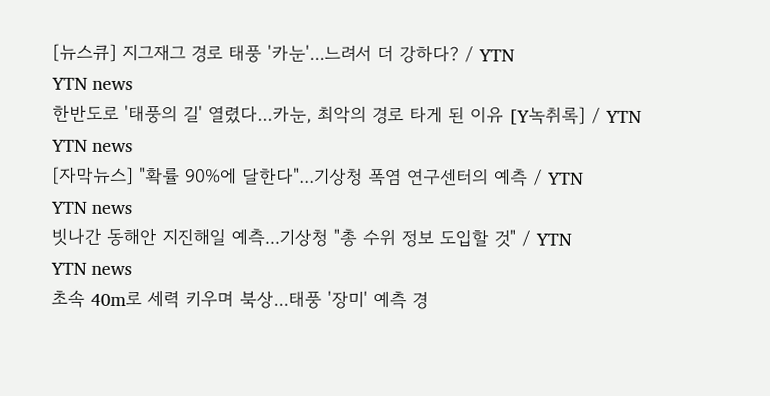[뉴스큐] 지그재그 경로 태풍 '카눈'...느려서 더 강하다? / YTN
YTN news
한반도로 '태풍의 길' 열렸다...카눈, 최악의 경로 타게 된 이유 [Y녹취록] / YTN
YTN news
[자막뉴스] "확률 90%에 달한다"...기상청 폭염 연구센터의 예측 / YTN
YTN news
빗나간 동해안 지진해일 예측...기상청 "총 수위 정보 도입할 것" / YTN
YTN news
초속 40m로 세력 키우며 북상...태풍 '장미' 예측 경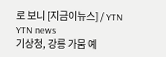로 보니 [지금이뉴스] / YTN
YTN news
기상청, 강릉 가뭄 예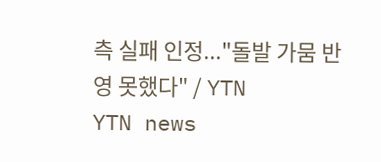측 실패 인정..."돌발 가뭄 반영 못했다" / YTN
YTN news